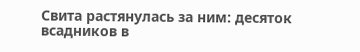Свита растянулась за ним: десяток всадников в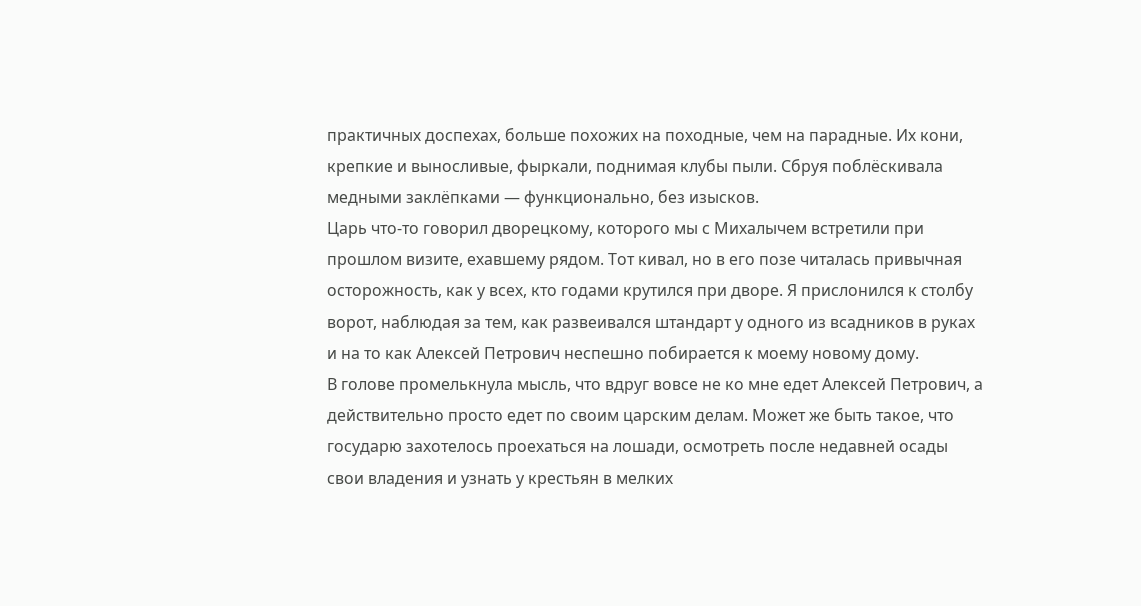практичных доспехах, больше похожих на походные, чем на парадные. Их кони, крепкие и выносливые, фыркали, поднимая клубы пыли. Сбруя поблёскивала медными заклёпками — функционально, без изысков.
Царь что-то говорил дворецкому, которого мы с Михалычем встретили при прошлом визите, ехавшему рядом. Тот кивал, но в его позе читалась привычная осторожность, как у всех, кто годами крутился при дворе. Я прислонился к столбу ворот, наблюдая за тем, как развеивался штандарт у одного из всадников в руках и на то как Алексей Петрович неспешно побирается к моему новому дому.
В голове промелькнула мысль, что вдруг вовсе не ко мне едет Алексей Петрович, а действительно просто едет по своим царским делам. Может же быть такое, что государю захотелось проехаться на лошади, осмотреть после недавней осады свои владения и узнать у крестьян в мелких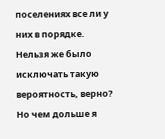поселениях все ли у них в порядке.
Нельзя же было исключать такую вероятность, верно?
Но чем дольше я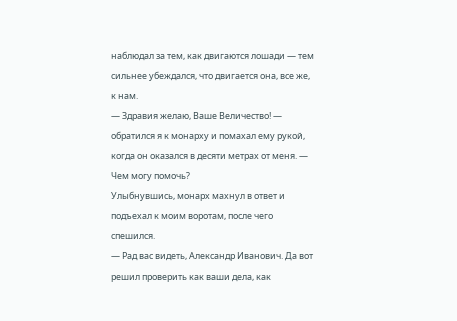наблюдал за тем, как двигаются лошади — тем сильнее убеждался, что двигается она, все же, к нам.
— Здравия желаю, Ваше Величество! — обратился я к монарху и помахал ему рукой, когда он оказался в десяти метрах от меня. — Чем могу помочь?
Улыбнувшись, монарх махнул в ответ и подъехал к моим воротам, после чего спешился.
— Рад вас видеть, Александр Иванович. Да вот решил проверить как ваши дела, как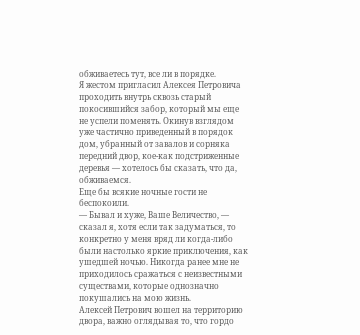обживаетесь тут, все ли в порядке.
Я жестом пригласил Алексея Петровича проходить внутрь сквозь старый покосившийся забор, который мы еще не успели поменять. Окинув взглядом уже частично приведенный в порядок дом, убранный от завалов и сорняка передний двор, кое-как подстриженные деревья — хотелось бы сказать, что да, обживаемся.
Еще бы всякие ночные гости не беспокоили.
— Бывал и хуже, Ваше Величество, — сказал я, хотя если так задуматься, то конкретно у меня вряд ли когда-либо были настолько яркие приключения, как ушедшей ночью. Никогда ранее мне не приходилось сражаться с неизвестными существами, которые однозначно покушались на мою жизнь.
Алексей Петрович вошел на территорию двора, важно оглядывая то, что гордо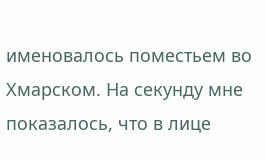именовалось поместьем во Хмарском. На секунду мне показалось, что в лице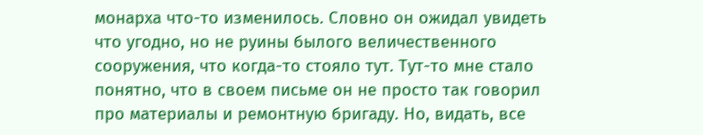монарха что-то изменилось. Словно он ожидал увидеть что угодно, но не руины былого величественного сооружения, что когда-то стояло тут. Тут-то мне стало понятно, что в своем письме он не просто так говорил про материалы и ремонтную бригаду. Но, видать, все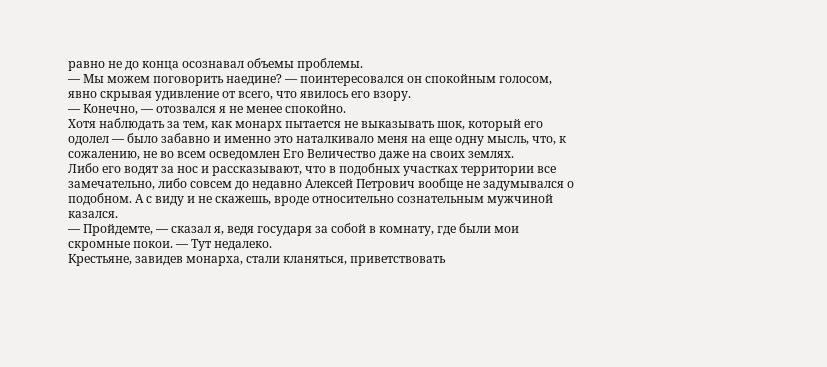равно не до конца осознавал объемы проблемы.
— Мы можем поговорить наедине? — поинтересовался он спокойным голосом, явно скрывая удивление от всего, что явилось его взору.
— Конечно, — отозвался я не менее спокойно.
Хотя наблюдать за тем, как монарх пытается не выказывать шок, который его одолел — было забавно и именно это наталкивало меня на еще одну мысль, что, к сожалению, не во всем осведомлен Его Величество даже на своих землях.
Либо его водят за нос и рассказывают, что в подобных участках территории все замечательно, либо совсем до недавно Алексей Петрович вообще не задумывался о подобном. А с виду и не скажешь, вроде относительно сознательным мужчиной казался.
— Пройдемте, — сказал я, ведя государя за собой в комнату, где были мои скромные покои. — Тут недалеко.
Крестьяне, завидев монарха, стали кланяться, приветствовать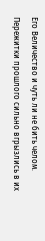Его Величество и чуть ли не бить челом. Пережитки прошлого сильно вгрызлись в их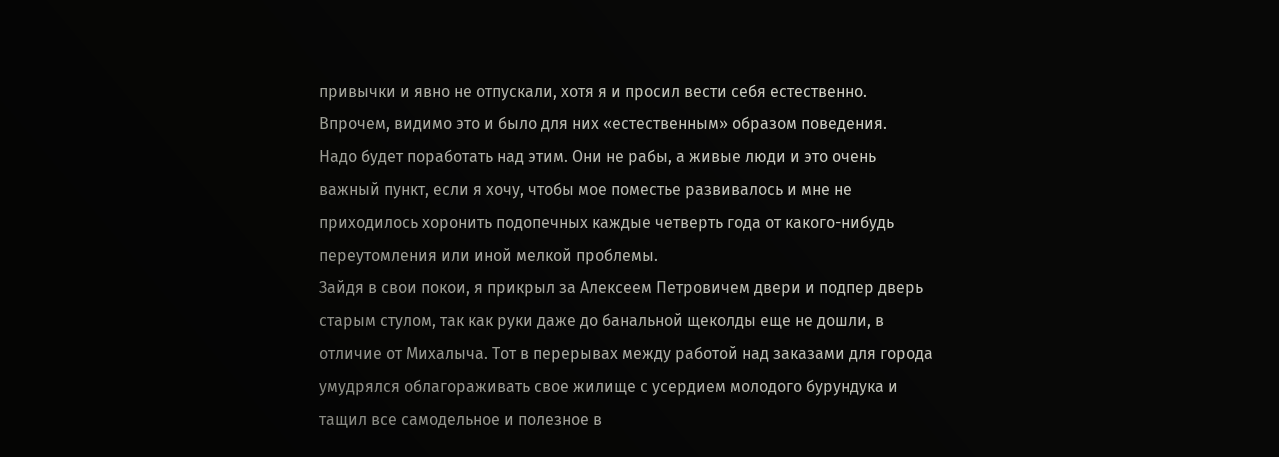привычки и явно не отпускали, хотя я и просил вести себя естественно. Впрочем, видимо это и было для них «естественным» образом поведения.
Надо будет поработать над этим. Они не рабы, а живые люди и это очень важный пункт, если я хочу, чтобы мое поместье развивалось и мне не приходилось хоронить подопечных каждые четверть года от какого-нибудь переутомления или иной мелкой проблемы.
Зайдя в свои покои, я прикрыл за Алексеем Петровичем двери и подпер дверь старым стулом, так как руки даже до банальной щеколды еще не дошли, в отличие от Михалыча. Тот в перерывах между работой над заказами для города умудрялся облагораживать свое жилище с усердием молодого бурундука и тащил все самодельное и полезное в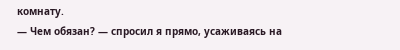комнату.
— Чем обязан? — спросил я прямо, усаживаясь на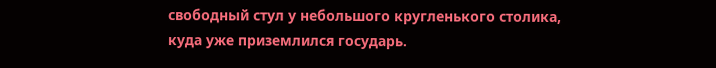свободный стул у небольшого кругленького столика, куда уже приземлился государь.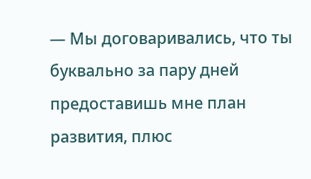— Мы договаривались, что ты буквально за пару дней предоставишь мне план развития, плюс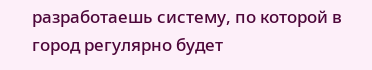разработаешь систему, по которой в город регулярно будет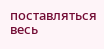поставляться весь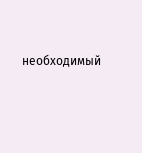необходимый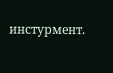инстурмент.